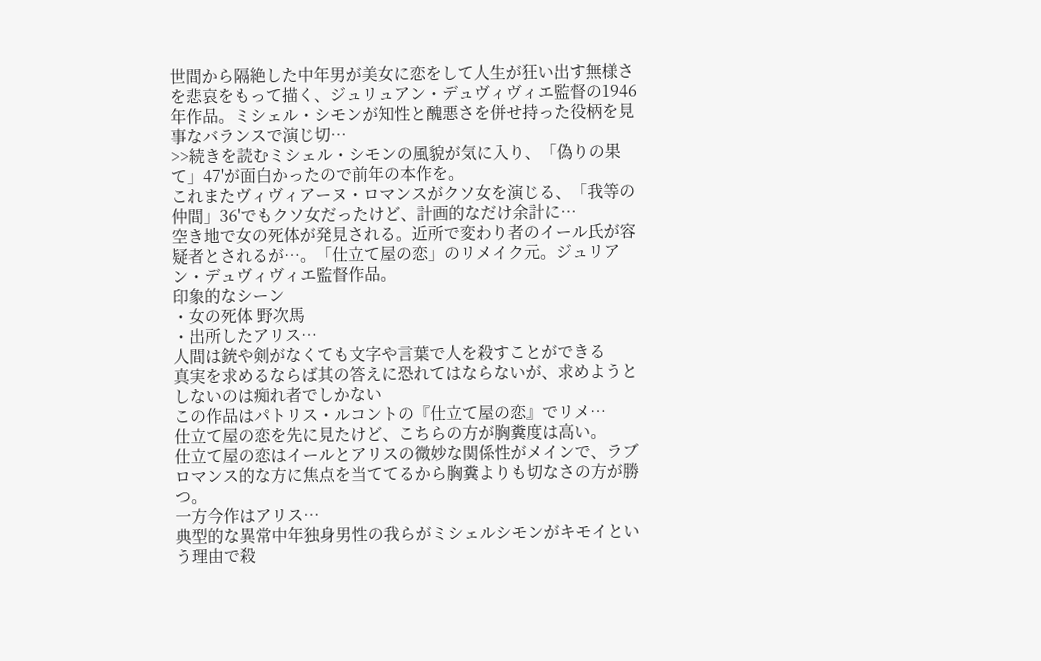世間から隔絶した中年男が美女に恋をして人生が狂い出す無様さを悲哀をもって描く、ジュリュアン・デュヴィヴィエ監督の1946年作品。ミシェル・シモンが知性と醜悪さを併せ持った役柄を見事なバランスで演じ切…
>>続きを読むミシェル・シモンの風貌が気に入り、「偽りの果て」47'が面白かったので前年の本作を。
これまたヴィヴィアーヌ・ロマンスがクソ女を演じる、「我等の仲間」36'でもクソ女だったけど、計画的なだけ余計に…
空き地で女の死体が発見される。近所で変わり者のイール氏が容疑者とされるが…。「仕立て屋の恋」のリメイク元。ジュリアン・デュヴィヴィエ監督作品。
印象的なシーン
・女の死体 野次馬
・出所したアリス…
人間は銃や剣がなくても文字や言葉で人を殺すことができる
真実を求めるならば其の答えに恐れてはならないが、求めようとしないのは痴れ者でしかない
この作品はパトリス・ルコントの『仕立て屋の恋』でリメ…
仕立て屋の恋を先に見たけど、こちらの方が胸糞度は高い。
仕立て屋の恋はイールとアリスの微妙な関係性がメインで、ラブロマンス的な方に焦点を当ててるから胸糞よりも切なさの方が勝つ。
一方今作はアリス…
典型的な異常中年独身男性の我らがミシェルシモンがキモイという理由で殺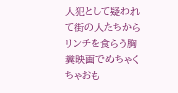人犯として疑われて街の人たちからリンチを食らう胸糞映画でめちゃくちゃおも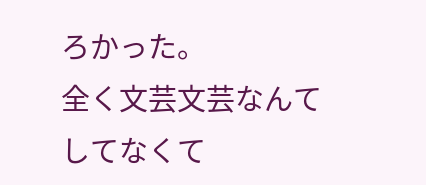ろかった。
全く文芸文芸なんてしてなくて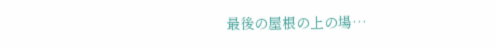最後の屋根の上の場…